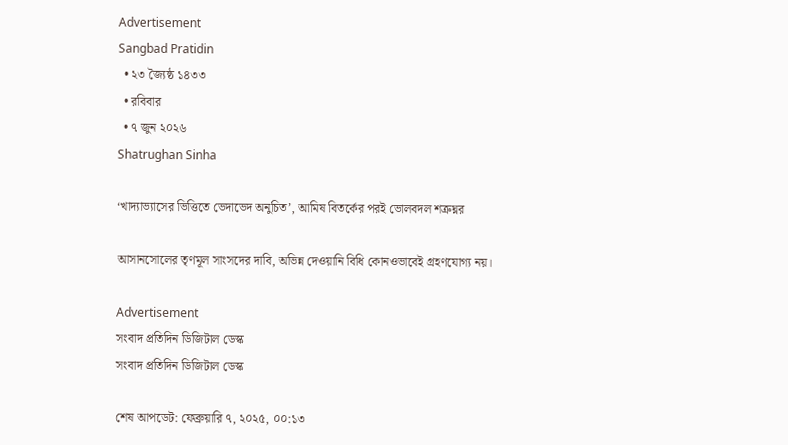Advertisement
Sangbad Pratidin
  • ২৩ জ্যৈষ্ঠ ১৪৩৩
  • রবিবার
  • ৭ জুন ২০২৬
Shatrughan Sinha

‘খাদ্যাভ্যাসের ভিত্তিতে ভেদাভেদ অনুচিত’, আমিষ বিতর্কের পরই ভোলবদল শত্রুঘ্নর

আসানসোলের তৃণমূল সাংসদের দাবি, অভিন্ন দেওয়ানি বিধি কোনওভাবেই গ্রহণযোগ্য নয়।

Advertisement
সংবাদ প্রতিদিন ডিজিটাল ডেস্ক
সংবাদ প্রতিদিন ডিজিটাল ডেস্ক

শেষ আপডেট: ফেব্রুয়ারি ৭, ২০২৫, ০০:১৩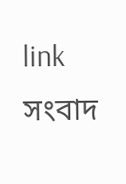link
সংবাদ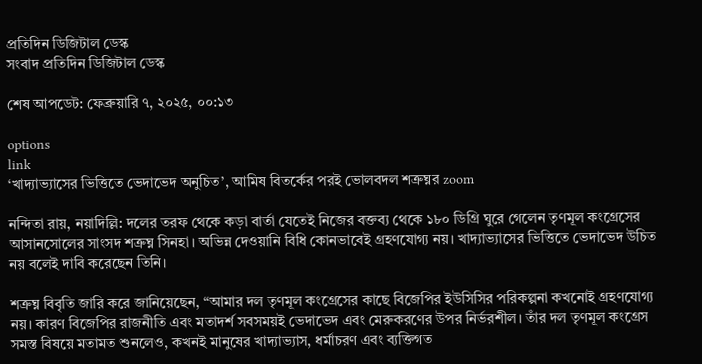প্রতিদিন ডিজিটাল ডেস্ক
সংবাদ প্রতিদিন ডিজিটাল ডেস্ক

শেষ আপডেট: ফেব্রুয়ারি ৭, ২০২৫, ০০:১৩

options
link
‘খাদ্যাভ্যাসের ভিত্তিতে ভেদাভেদ অনুচিত’, আমিষ বিতর্কের পরই ভোলবদল শত্রুঘ্নর zoom

নন্দিতা রায়, নয়াদিল্লি: দলের তরফ থেকে কড়া বার্তা যেতেই নিজের বক্তব্য থেকে ১৮০ ডিগ্রি ঘুরে গেলেন তৃণমূল কংগ্রেসের আসানসোলের সাংসদ শত্রুঘ্ন সিনহা। অভিন্ন দেওয়ানি বিধি কোনভাবেই গ্রহণযোগ্য নয়। খাদ্যাভ্যাসের ভিত্তিতে ভেদাভেদ উচিত নয় বলেই দাবি করেছেন তিনি।

শত্রুঘ্ন বিবৃতি জারি করে জানিয়েছেন, “আমার দল তৃণমূল কংগ্রেসের কাছে বিজেপির ইউসিসির পরিকল্পনা কখনোই গ্রহণযোগ্য নয়। কারণ বিজেপির রাজনীতি এবং মতাদর্শ সবসময়ই ভেদাভেদ এবং মেরুকরণের উপর নির্ভরশীল। তাঁর দল তৃণমূল কংগ্রেস সমস্ত বিষয়ে মতামত শুনলেও, কখনই মানুষের খাদ্যাভ্যাস, ধর্মাচরণ এবং ব্যক্তিগত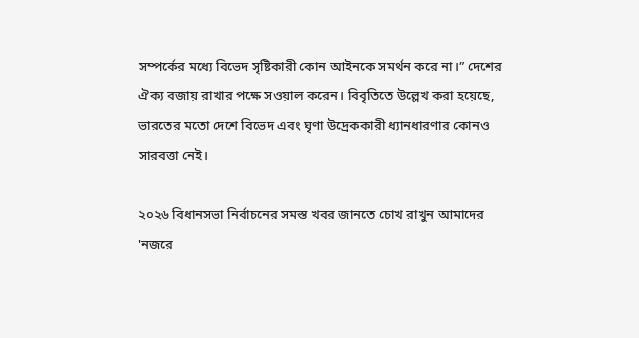সম্পর্কের মধ্যে বিভেদ সৃষ্টিকারী কোন আইনকে সমর্থন করে না।” দেশের ঐক্য বজায় রাখার পক্ষে সওয়াল করেন। বিবৃতিতে উল্লেখ করা হয়েছে, ভারতের মতো দেশে বিভেদ এবং ঘৃণা উদ্রেককারী ধ্যানধারণার কোনও সারবত্তা নেই।

২০২৬ বিধানসভা নির্বাচনের সমস্ত খবর জানতে চোখ রাখুন আমাদের 'নজরে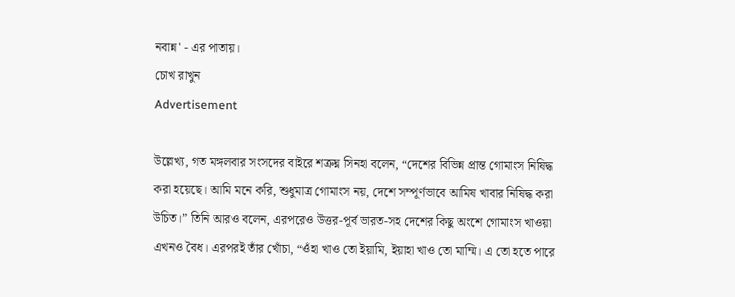নবান্ন' - এর পাতায়।
চোখ রাখুন
Advertisement

উল্লেখ্য, গত মঙ্গলবার সংসদের বাইরে শত্রুঘ্ন সিনহা বলেন, “দেশের বিভিন্ন প্রান্ত গোমাংস নিষিদ্ধ করা হয়েছে। আমি মনে করি, শুধুমাত্র গোমাংস নয়, দেশে সম্পূর্ণভাবে আমিষ খাবার নিষিদ্ধ করা উচিত।” তিনি আরও বলেন, এরপরেও উত্তর-পূর্ব ভারত-সহ দেশের কিছু অংশে গোমাংস খাওয়া এখনও বৈধ। এরপরই তাঁর খোঁচা, “ওঁহা খাও তো ইয়ামি, ইয়াহা খাও তো মাম্মি। এ তো হতে পারে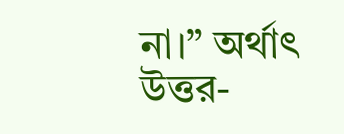না।” অর্থাৎ উত্তর-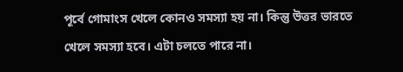পূর্বে গোমাংস খেলে কোনও সমস্যা হয় না। কিন্তু উত্তর ভারতে খেলে সমস্যা হবে। এটা চলতে পারে না।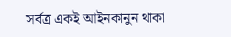সর্বত্র একই আইনকানুন থাকা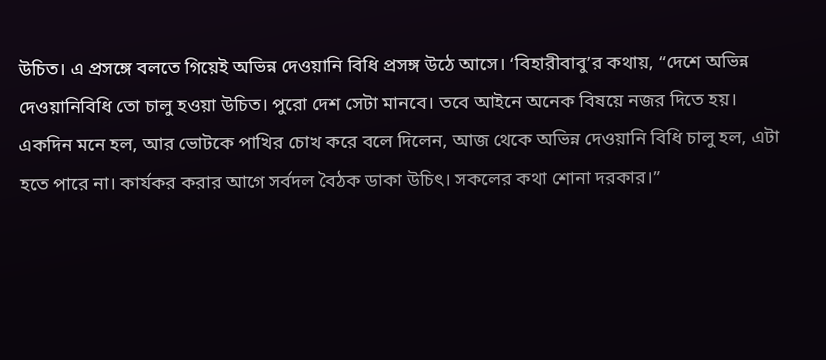উচিত। এ প্রসঙ্গে বলতে গিয়েই অভিন্ন দেওয়ানি বিধি প্রসঙ্গ উঠে আসে। ‘বিহারীবাবু’র কথায়, “দেশে অভিন্ন দেওয়ানিবিধি তো চালু হওয়া উচিত। পুরো দেশ সেটা মানবে। তবে আইনে অনেক বিষয়ে নজর দিতে হয়। একদিন মনে হল, আর ভোটকে পাখির চোখ করে বলে দিলেন, আজ থেকে অভিন্ন দেওয়ানি বিধি চালু হল, এটা হতে পারে না। কার্যকর করার আগে সর্বদল বৈঠক ডাকা উচিৎ। সকলের কথা শোনা দরকার।”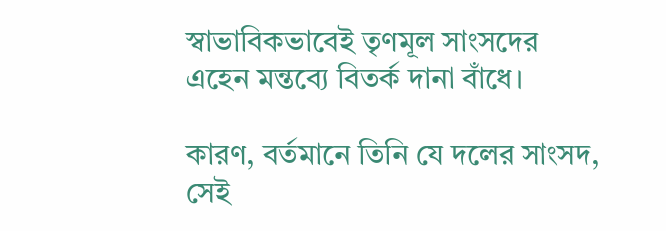স্বাভাবিকভাবেই তৃণমূল সাংসদের এহেন মন্তব্যে বিতর্ক দানা বাঁধে।

কারণ, বর্তমানে তিনি যে দলের সাংসদ, সেই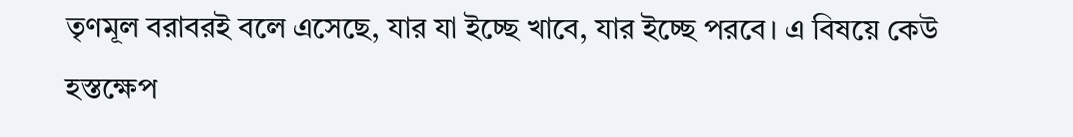তৃণমূল বরাবরই বলে এসেছে, যার যা ইচ্ছে খাবে, যার ইচ্ছে পরবে। এ বিষয়ে কেউ হস্তক্ষেপ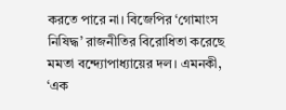করতে পারে না। বিজেপির ‘গোমাংস নিষিদ্ধ’ রাজনীতির বিরোধিতা করেছে মমতা বন্দ্যোপাধ্যায়ের দল। এমনকী, ‘এক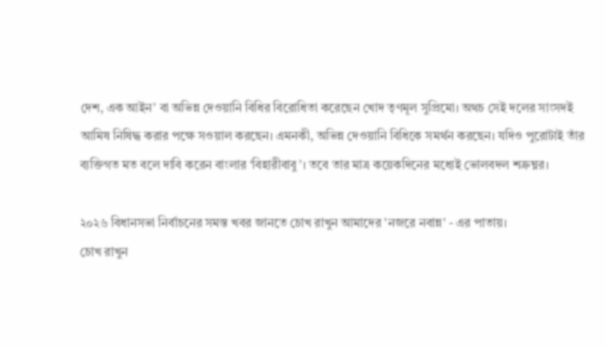দেশ, এক আইন’ বা অভিন্ন দেওয়ানি বিধির বিরোধিতা করেছেন খোদ তৃণমূল সুপ্রিমো। অথচ সেই দলের সাংসদই আমিষ নিষিদ্ধ করার পক্ষে সওয়াল করছেন। এমনকী, অভিন্ন দেওয়ানি বিধিকে সমর্থন করছেন। যদিও পুরোটাই তাঁর ব্যক্তিগত মত বলে দাবি করেন বাংলার ‘বিহারীবাবু’। তবে তার মাত্র কয়েকদিনের মধ্যেই ভোলবদল শত্রুঘ্নর।

২০২৬ বিধানসভা নির্বাচনের সমস্ত খবর জানতে চোখ রাখুন আমাদের 'নজরে নবান্ন' - এর পাতায়।
চোখ রাখুন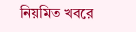নিয়মিত খবরে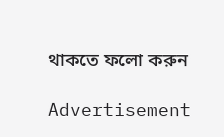থাকতে ফলো করুন

Advertisement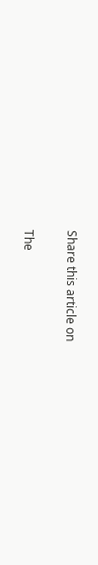Share this article on

The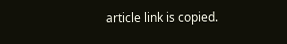article link is copied.